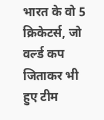भारत के वो 5 क्रिकेटर्स, जो वर्ल्ड कप जिताकर भी हुए टीम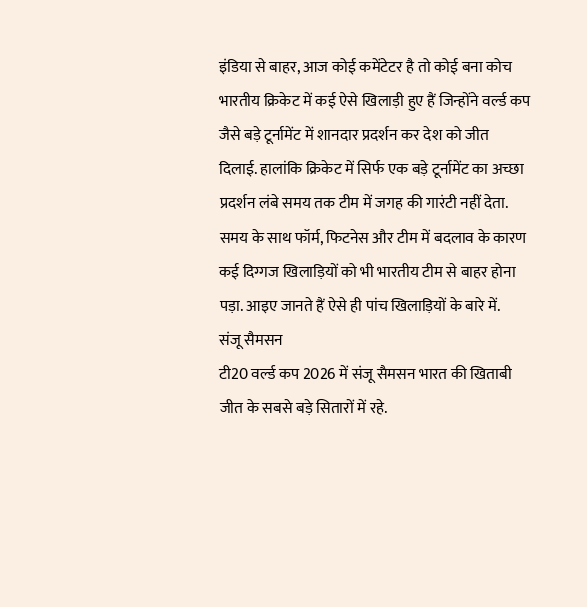इंडिया से बाहर, आज कोई कमेंटेटर है तो कोई बना कोच
भारतीय क्रिकेट में कई ऐसे खिलाड़ी हुए हैं जिन्होंने वर्ल्ड कप जैसे बड़े टूर्नामेंट में शानदार प्रदर्शन कर देश को जीत दिलाई. हालांकि क्रिकेट में सिर्फ एक बड़े टूर्नामेंट का अच्छा प्रदर्शन लंबे समय तक टीम में जगह की गारंटी नहीं देता. समय के साथ फॉर्म, फिटनेस और टीम में बदलाव के कारण कई दिग्गज खिलाड़ियों को भी भारतीय टीम से बाहर होना पड़ा. आइए जानते हैं ऐसे ही पांच खिलाड़ियों के बारे में.
संजू सैमसन
टी20 वर्ल्ड कप 2026 में संजू सैमसन भारत की खिताबी जीत के सबसे बड़े सितारों में रहे.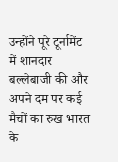उन्होंने पूरे टूर्नामेंट में शानदार बल्लेबाजी की और अपने दम पर कई मैचों का रुख भारत के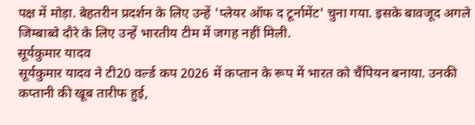पक्ष में मोड़ा. बेहतरीन प्रदर्शन के लिए उन्हें 'प्लेयर ऑफ द टूर्नामेंट' चुना गया. इसके बावजूद अगले जिम्बाब्वे दौरे के लिए उन्हें भारतीय टीम में जगह नहीं मिली.
सूर्यकुमार यादव
सूर्यकुमार यादव ने टी20 वर्ल्ड कप 2026 में कप्तान के रूप में भारत को चैंपियन बनाया. उनकी कप्तानी की खूब तारीफ हुई,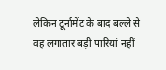लेकिन टूर्नामेंट के बाद बल्ले से वह लगातार बड़ी पारियां नहीं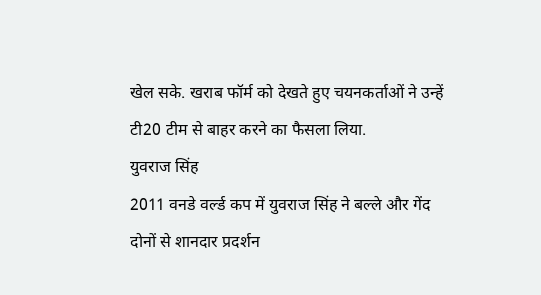खेल सके. खराब फॉर्म को देखते हुए चयनकर्ताओं ने उन्हें टी20 टीम से बाहर करने का फैसला लिया.
युवराज सिंह
2011 वनडे वर्ल्ड कप में युवराज सिंह ने बल्ले और गेंद दोनों से शानदार प्रदर्शन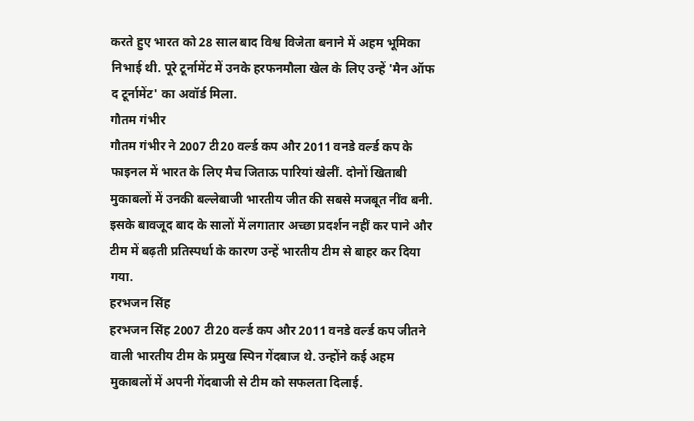करते हुए भारत को 28 साल बाद विश्व विजेता बनाने में अहम भूमिका निभाई थी. पूरे टूर्नामेंट में उनके हरफनमौला खेल के लिए उन्हें 'मैन ऑफ द टूर्नामेंट' का अवॉर्ड मिला.
गौतम गंभीर
गौतम गंभीर ने 2007 टी20 वर्ल्ड कप और 2011 वनडे वर्ल्ड कप के फाइनल में भारत के लिए मैच जिताऊ पारियां खेलीं. दोनों खिताबी मुकाबलों में उनकी बल्लेबाजी भारतीय जीत की सबसे मजबूत नींव बनी. इसके बावजूद बाद के सालों में लगातार अच्छा प्रदर्शन नहीं कर पाने और टीम में बढ़ती प्रतिस्पर्धा के कारण उन्हें भारतीय टीम से बाहर कर दिया गया.
हरभजन सिंह
हरभजन सिंह 2007 टी20 वर्ल्ड कप और 2011 वनडे वर्ल्ड कप जीतने वाली भारतीय टीम के प्रमुख स्पिन गेंदबाज थे. उन्होंने कई अहम मुकाबलों में अपनी गेंदबाजी से टीम को सफलता दिलाई.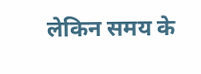लेकिन समय के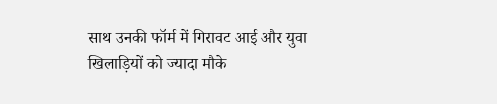साथ उनकी फॉर्म में गिरावट आई और युवा खिलाड़ियों को ज्यादा मौके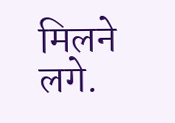मिलने लगे.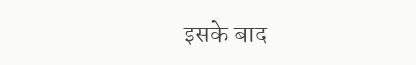इसके बाद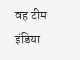वह टीम इंडिया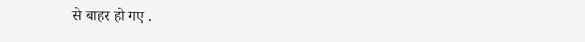से बाहर हो गए .